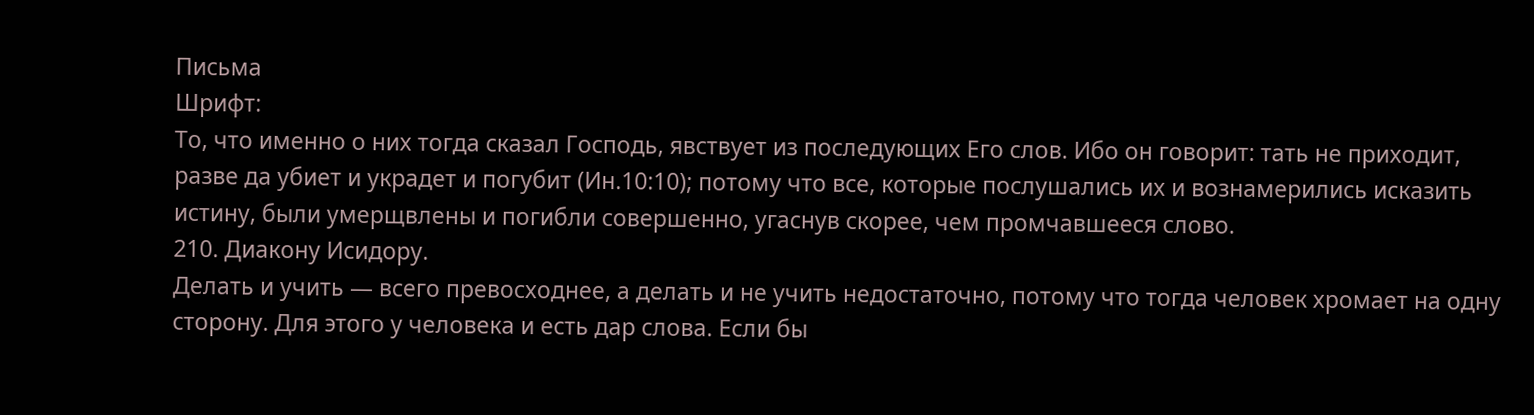Письма
Шрифт:
То, что именно о них тогда сказал Господь, явствует из последующих Его слов. Ибо он говорит: тать не приходит, разве да убиет и украдет и погубит (Ин.10:10); потому что все, которые послушались их и вознамерились исказить истину, были умерщвлены и погибли совершенно, угаснув скорее, чем промчавшееся слово.
210. Диакону Исидору.
Делать и учить — всего превосходнее, а делать и не учить недостаточно, потому что тогда человек хромает на одну сторону. Для этого у человека и есть дар слова. Если бы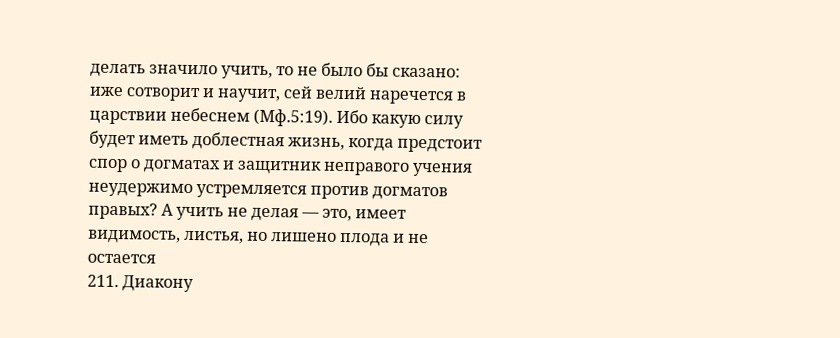делать значило учить, то не было бы сказано: иже сотворит и научит, сей велий наречется в царствии небеснем (Мф.5:19). Ибо какую силу будет иметь доблестная жизнь, когда предстоит спор о догматах и защитник неправого учения неудержимо устремляется против догматов правых? А учить не делая — это, имеет видимость, листья, но лишено плода и не остается
211. Диакону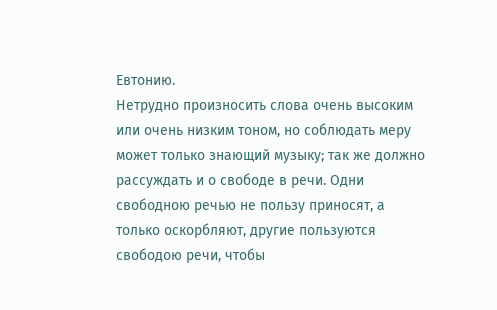Евтонию.
Нетрудно произносить слова очень высоким или очень низким тоном, но соблюдать меру может только знающий музыку; так же должно рассуждать и о свободе в речи. Одни свободною речью не пользу приносят, а только оскорбляют, другие пользуются свободою речи, чтобы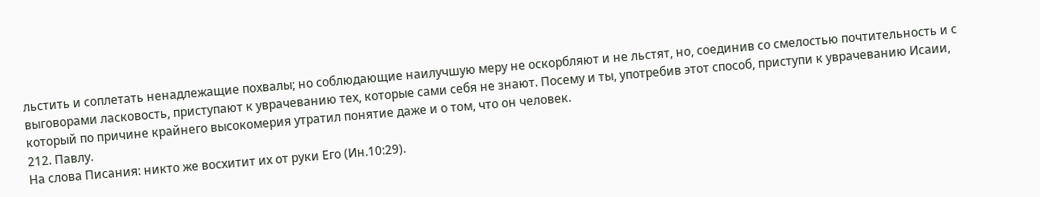льстить и соплетать ненадлежащие похвалы; но соблюдающие наилучшую меру не оскорбляют и не льстят, но, соединив со смелостью почтительность и с выговорами ласковость, приступают к уврачеванию тех, которые сами себя не знают. Посему и ты, употребив этот способ, приступи к уврачеванию Исаии, который по причине крайнего высокомерия утратил понятие даже и о том, что он человек.
212. Павлу.
На слова Писания: никто же восхитит их от руки Его (Ин.10:29).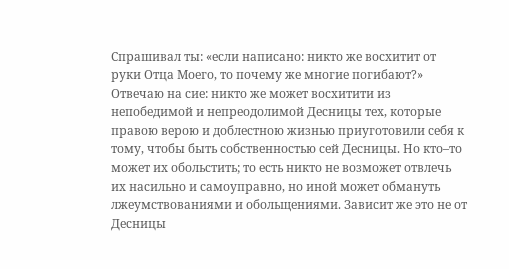Спрашивал ты: «если написано: никто же восхитит от руки Отца Моего, то почему же многие погибают?» Отвечаю на сие: никто же может восхитити из непобедимой и непреодолимой Десницы тех, которые правою верою и доблестною жизнью приуготовили себя к тому, чтобы быть собственностью сей Десницы. Но кто–то может их обольстить; то есть никто не возможет отвлечь их насильно и самоуправно, но иной может обмануть лжеумствованиями и обольщениями. Зависит же это не от Десницы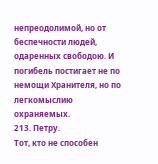непреодолимой, но от беспечности людей, одаренных свободою. И погибель постигает не по немощи Хранителя, но по легкомыслию охраняемых.
213. Петру.
Тот, кто не способен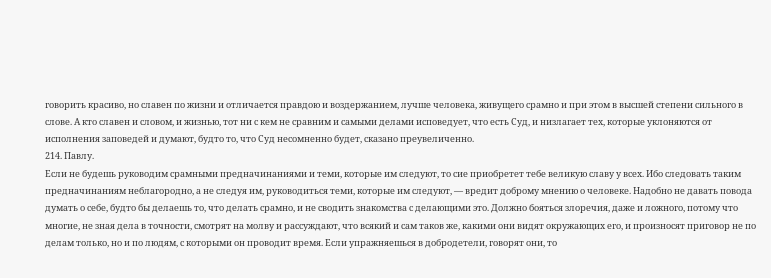говорить красиво, но славен по жизни и отличается правдою и воздержанием, лучше человека, живущего срамно и при этом в высшей степени сильного в слове. А кто славен и словом, и жизнью, тот ни с кем не сравним и самыми делами исповедует, что есть Суд, и низлагает тех, которые уклоняются от исполнения заповедей и думают, будто то, что Суд несомненно будет, сказано преувеличенно.
214. Павлу.
Если не будешь руководим срамными предначинаниями и теми, которые им следуют, то сие приобретет тебе великую славу у всех. Ибо следовать таким предначинаниям неблагородно, а не следуя им, руководиться теми, которые им следуют, — вредит доброму мнению о человеке. Надобно не давать повода думать о себе, будто бы делаешь то, что делать срамно, и не сводить знакомства с делающими это. Должно бояться злоречия, даже и ложного, потому что многие, не зная дела в точности, смотрят на молву и рассуждают, что всякий и сам таков же, какими они видят окружающих его, и произносят приговор не по делам только, но и по людям, с которыми он проводит время. Если упражняешься в добродетели, говорят они, то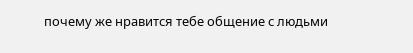почему же нравится тебе общение с людьми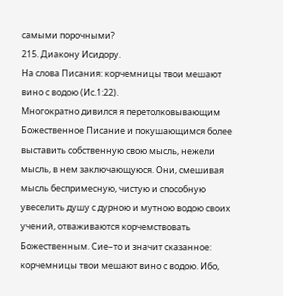самыми порочными?
215. Диакону Исидору.
На слова Писания: корчемницы твои мешают вино с водою (Ис.1:22).
Многократно дивился я перетолковывающим Божественное Писание и покушающимся более выставить собственную свою мысль, нежели мысль, в нем заключающуюся. Они, смешивая мысль беспримесную, чистую и способную увеселить душу с дурною и мутною водою своих учений, отваживаются корчемствовать Божественным. Сие–то и значит сказанное: корчемницы твои мешают вино с водою. Ибо,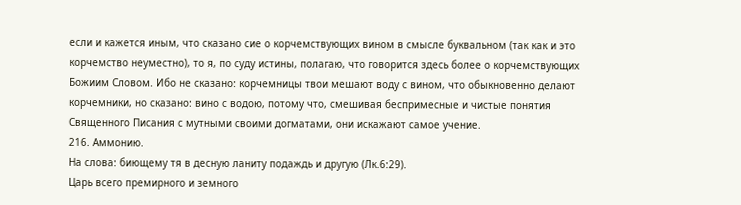если и кажется иным, что сказано сие о корчемствующих вином в смысле буквальном (так как и это корчемство неуместно), то я, по суду истины, полагаю, что говорится здесь более о корчемствующих Божиим Словом. Ибо не сказано: корчемницы твои мешают воду с вином, что обыкновенно делают корчемники, но сказано: вино с водою, потому что, смешивая беспримесные и чистые понятия Священного Писания с мутными своими догматами, они искажают самое учение.
216. Аммонию.
На слова: биющему тя в десную ланиту подаждь и другую (Лк.6:29).
Царь всего премирного и земного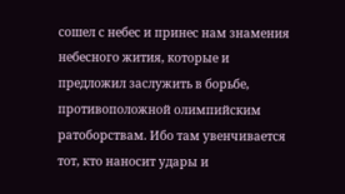сошел с небес и принес нам знамения небесного жития, которые и предложил заслужить в борьбе, противоположной олимпийским ратоборствам. Ибо там увенчивается тот, кто наносит удары и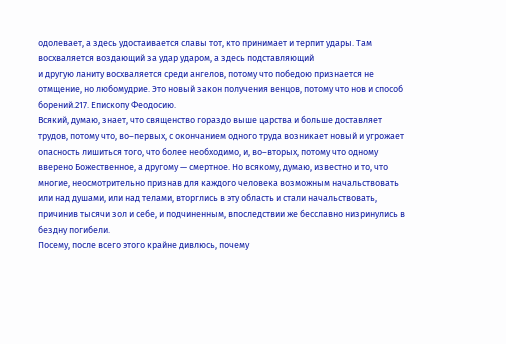одолевает, а здесь удостаивается славы тот, кто принимает и терпит удары. Там восхваляется воздающий за удар ударом, а здесь подставляющий
и другую ланиту восхваляется среди ангелов, потому что победою признается не отмщение, но любомудрие. Это новый закон получения венцов, потому что нов и способ борений.217. Епископу Феодосию.
Всякий, думаю, знает, что священство гораздо выше царства и больше доставляет трудов, потому что, во–первых, с окончанием одного труда возникает новый и угрожает опасность лишиться того, что более необходимо, и, во–вторых, потому что одному вверено Божественное, а другому — смертное. Но всякому, думаю, известно и то, что многие, неосмотрительно признав для каждого человека возможным начальствовать или над душами, или над телами, вторглись в эту область и стали начальствовать, причинив тысячи зол и себе, и подчиненным, впоследствии же бесславно низринулись в бездну погибели.
Посему, после всего этого крайне дивлюсь, почему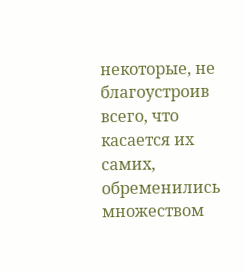некоторые, не благоустроив всего, что касается их самих, обременились множеством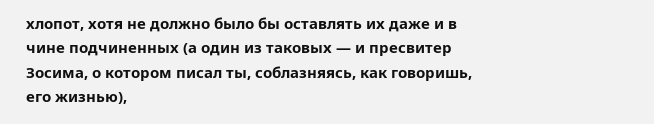хлопот, хотя не должно было бы оставлять их даже и в чине подчиненных (а один из таковых — и пресвитер Зосима, о котором писал ты, соблазняясь, как говоришь, его жизнью),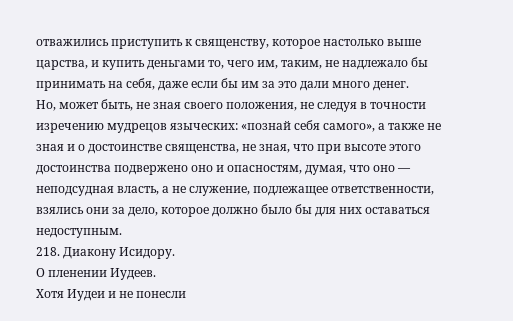отважились приступить к священству, которое настолько выше царства, и купить деньгами то, чего им, таким, не надлежало бы принимать на себя, даже если бы им за это дали много денег.
Но, может быть, не зная своего положения, не следуя в точности изречению мудрецов языческих: «познай себя самого», а также не зная и о достоинстве священства, не зная, что при высоте этого достоинства подвержено оно и опасностям, думая, что оно — неподсудная власть, а не служение, подлежащее ответственности, взялись они за дело, которое должно было бы для них оставаться недоступным.
218. Диакону Исидору.
О пленении Иудеев.
Хотя Иудеи и не понесли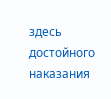здесь достойного наказания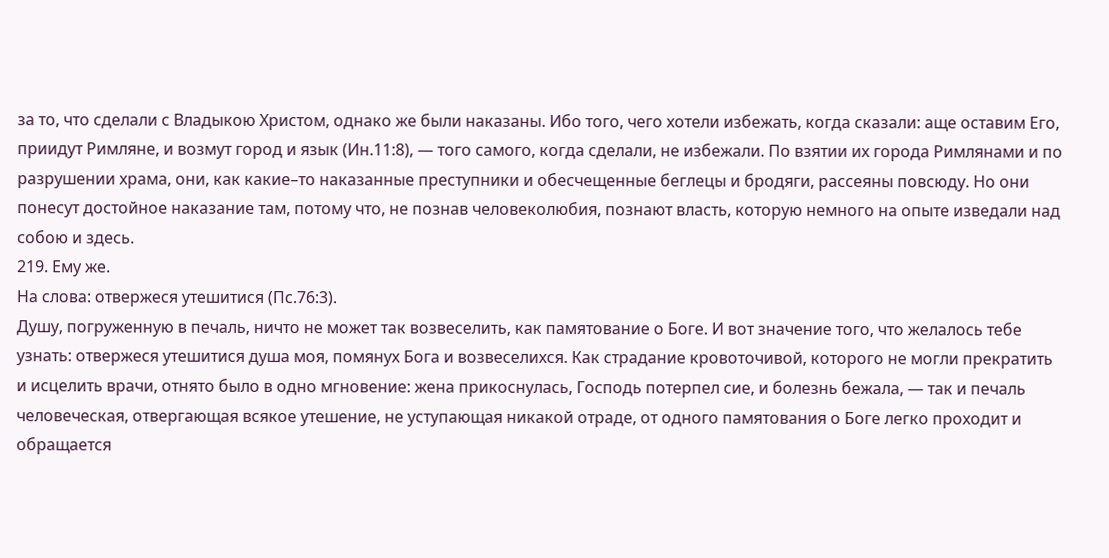за то, что сделали с Владыкою Христом, однако же были наказаны. Ибо того, чего хотели избежать, когда сказали: аще оставим Его, приидут Римляне, и возмут город и язык (Ин.11:8), — того самого, когда сделали, не избежали. По взятии их города Римлянами и по разрушении храма, они, как какие–то наказанные преступники и обесчещенные беглецы и бродяги, рассеяны повсюду. Но они понесут достойное наказание там, потому что, не познав человеколюбия, познают власть, которую немного на опыте изведали над собою и здесь.
219. Ему же.
На слова: отвержеся утешитися (Пс.76:3).
Душу, погруженную в печаль, ничто не может так возвеселить, как памятование о Боге. И вот значение того, что желалось тебе узнать: отвержеся утешитися душа моя, помянух Бога и возвеселихся. Как страдание кровоточивой, которого не могли прекратить и исцелить врачи, отнято было в одно мгновение: жена прикоснулась, Господь потерпел сие, и болезнь бежала, — так и печаль человеческая, отвергающая всякое утешение, не уступающая никакой отраде, от одного памятования о Боге легко проходит и обращается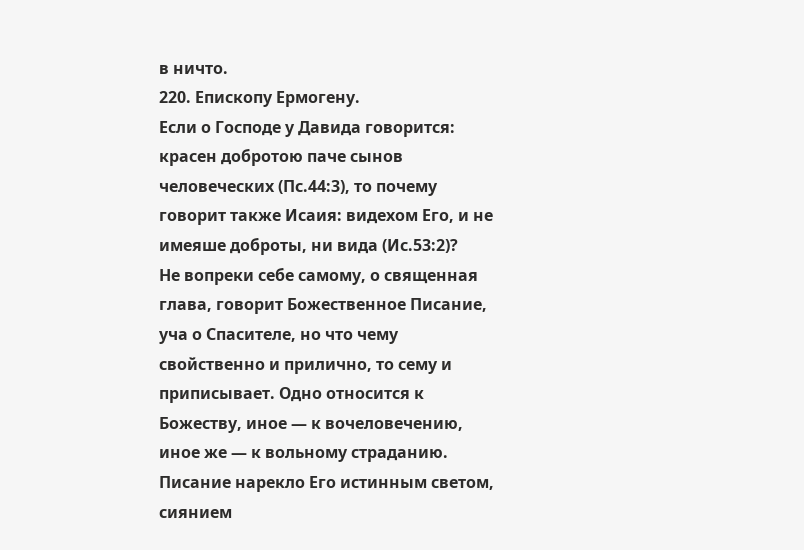в ничто.
220. Епископу Ермогену.
Если о Господе у Давида говорится: красен добротою паче сынов человеческих (Пс.44:3), то почему говорит также Исаия: видехом Его, и не имеяше доброты, ни вида (Ис.53:2)?
Не вопреки себе самому, о священная глава, говорит Божественное Писание, уча о Спасителе, но что чему свойственно и прилично, то сему и приписывает. Одно относится к Божеству, иное — к вочеловечению, иное же — к вольному страданию. Писание нарекло Его истинным светом, сиянием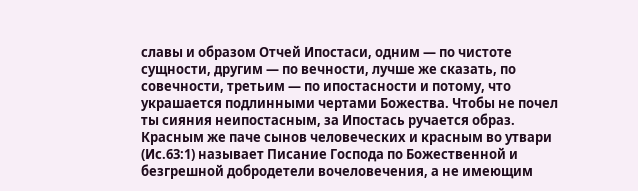славы и образом Отчей Ипостаси, одним — по чистоте сущности, другим — по вечности, лучше же сказать, по совечности, третьим — по ипостасности и потому, что украшается подлинными чертами Божества. Чтобы не почел ты сияния неипостасным, за Ипостась ручается образ. Красным же паче сынов человеческих и красным во утвари (Ис.63:1) называет Писание Господа по Божественной и безгрешной добродетели вочеловечения, а не имеющим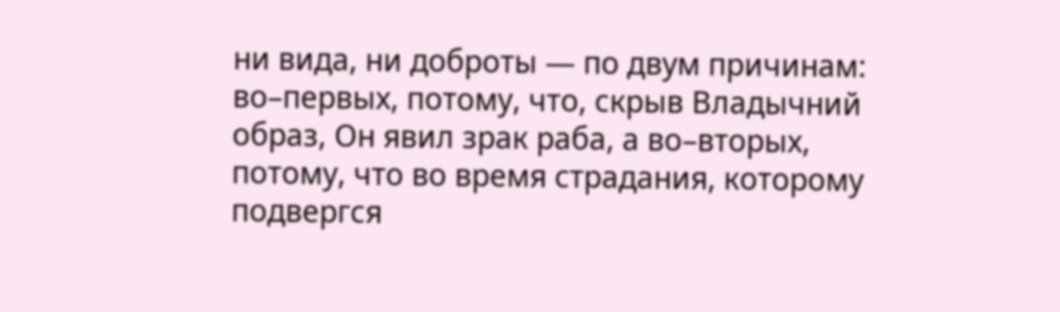ни вида, ни доброты — по двум причинам: во–первых, потому, что, скрыв Владычний образ, Он явил зрак раба, а во–вторых, потому, что во время страдания, которому подвергся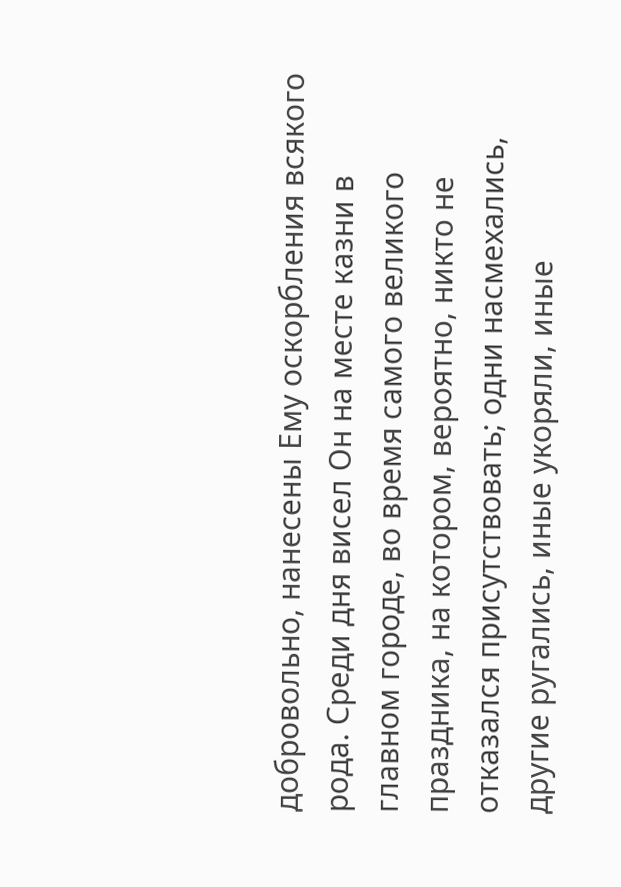добровольно, нанесены Ему оскорбления всякого рода. Среди дня висел Он на месте казни в главном городе, во время самого великого праздника, на котором, вероятно, никто не отказался присутствовать; одни насмехались, другие ругались, иные укоряли, иные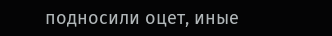подносили оцет, иные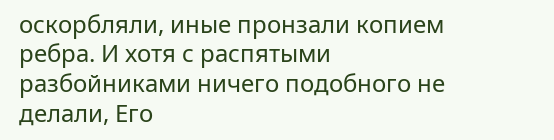оскорбляли, иные пронзали копием ребра. И хотя с распятыми разбойниками ничего подобного не делали, Его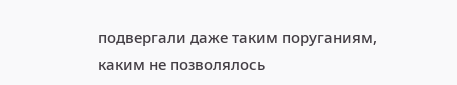подвергали даже таким поруганиям, каким не позволялось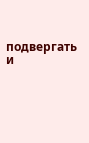подвергать и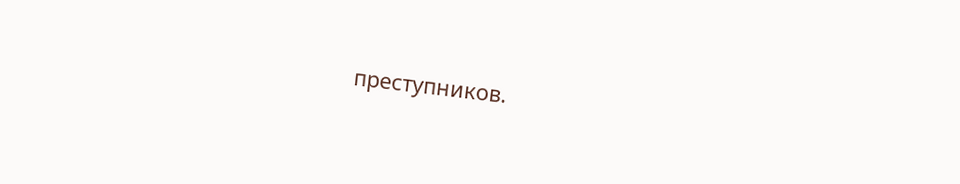преступников.